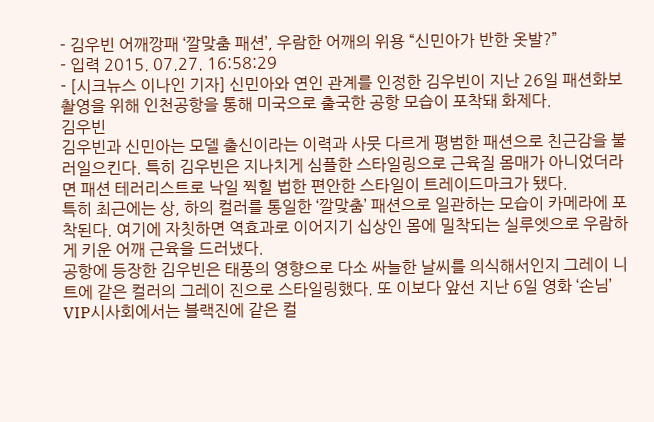- 김우빈 어깨깡패 ‘깔맞춤 패션’, 우람한 어깨의 위용 “신민아가 반한 옷발?”
- 입력 2015. 07.27. 16:58:29
- [시크뉴스 이나인 기자] 신민아와 연인 관계를 인정한 김우빈이 지난 26일 패션화보 촬영을 위해 인천공항을 통해 미국으로 출국한 공항 모습이 포착돼 화제다.
김우빈
김우빈과 신민아는 모델 출신이라는 이력과 사뭇 다르게 평범한 패션으로 친근감을 불러일으킨다. 특히 김우빈은 지나치게 심플한 스타일링으로 근육질 몸매가 아니었더라면 패션 테러리스트로 낙일 찍힐 법한 편안한 스타일이 트레이드마크가 됐다.
특히 최근에는 상, 하의 컬러를 통일한 ‘깔맞춤’ 패션으로 일관하는 모습이 카메라에 포착된다. 여기에 자칫하면 역효과로 이어지기 십상인 몸에 밀착되는 실루엣으로 우람하게 키운 어깨 근육을 드러냈다.
공항에 등장한 김우빈은 태풍의 영향으로 다소 싸늘한 날씨를 의식해서인지 그레이 니트에 같은 컬러의 그레이 진으로 스타일링했다. 또 이보다 앞선 지난 6일 영화 ‘손님’ VIP시사회에서는 블랙진에 같은 컬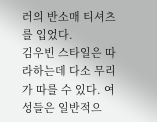러의 반소매 티셔츠를 입었다.
김우빈 스타일은 따라하는데 다소 무리가 따를 수 있다. 여성들은 일반적으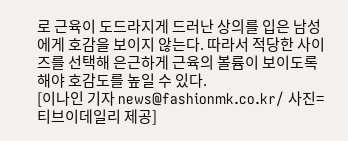로 근육이 도드라지게 드러난 상의를 입은 남성에게 호감을 보이지 않는다. 따라서 적당한 사이즈를 선택해 은근하게 근육의 볼륨이 보이도록 해야 호감도를 높일 수 있다.
[이나인 기자 news@fashionmk.co.kr/ 사진=티브이데일리 제공]